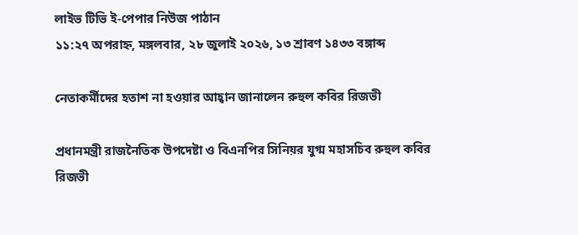লাইভ টিভি ই-পেপার নিউজ পাঠান
১১:২৭ অপরাহ্ন, মঙ্গলবার, ২৮ জুলাই ২০২৬, ১৩ শ্রাবণ ১৪৩৩ বঙ্গাব্দ

নেতাকর্মীদের হতাশ না হওয়ার আহ্বান জানালেন রুহুল কবির রিজভী

প্রধানমন্ত্রী রাজনৈতিক উপদেষ্টা ও বিএনপির সিনিয়র যুগ্ম মহাসচিব রুহুল কবির রিজভী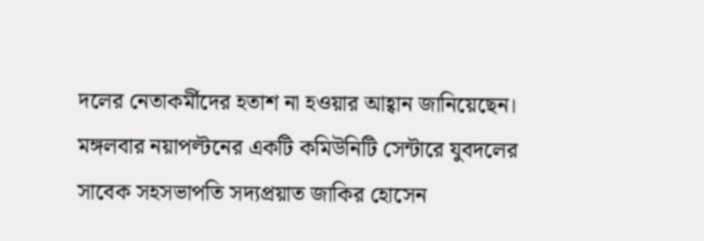দলের নেতাকর্মীদের হতাশ না হওয়ার আহ্বান জানিয়েছেন। মঙ্গলবার নয়াপল্টনের একটি কমিউনিটি সেন্টারে যুবদলের সাবেক সহসভাপতি সদ্যপ্রয়াত জাকির হোসেন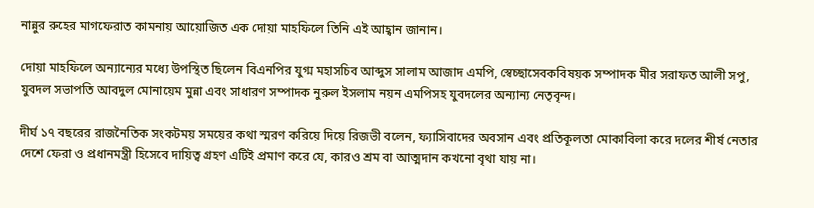নান্নুর রুহের মাগফেরাত কামনায় আয়োজিত এক দোয়া মাহফিলে তিনি এই আহ্বান জানান।

দোয়া মাহফিলে অন্যান্যের মধ্যে উপস্থিত ছিলেন বিএনপির যুগ্ম মহাসচিব আব্দুস সালাম আজাদ এমপি, স্বেচ্ছাসেবকবিষয়ক সম্পাদক মীর সরাফত আলী সপু, যুবদল সভাপতি আবদুল মোনায়েম মুন্না এবং সাধারণ সম্পাদক নুরুল ইসলাম নয়ন এমপিসহ যুবদলের অন্যান্য নেতৃবৃন্দ।

দীর্ঘ ১৭ বছরের রাজনৈতিক সংকটময় সময়ের কথা স্মরণ করিয়ে দিয়ে রিজভী বলেন, ফ্যাসিবাদের অবসান এবং প্রতিকূলতা মোকাবিলা করে দলের শীর্ষ নেতার দেশে ফেরা ও প্রধানমন্ত্রী হিসেবে দায়িত্ব গ্রহণ এটিই প্রমাণ করে যে, কারও শ্রম বা আত্মদান কখনো বৃথা যায় না।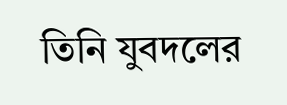তিনি যুবদলের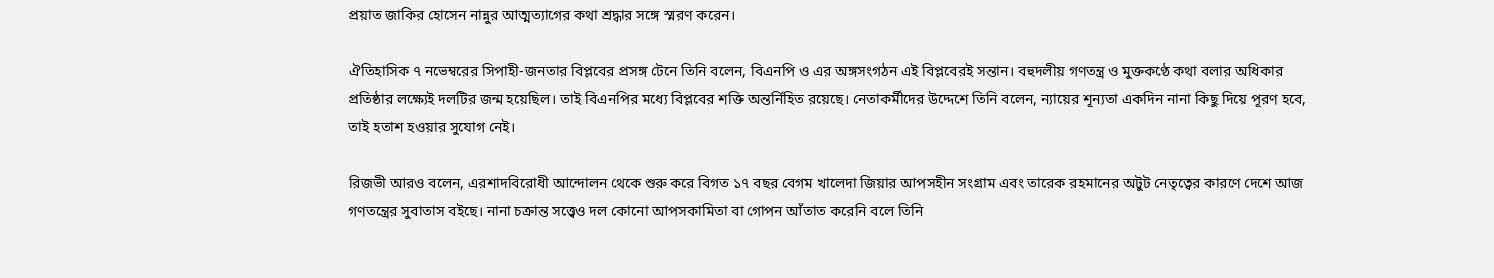প্রয়াত জাকির হোসেন নান্নুর আত্মত্যাগের কথা শ্রদ্ধার সঙ্গে স্মরণ করেন।

ঐতিহাসিক ৭ নভেম্বরের সিপাহী-জনতার বিপ্লবের প্রসঙ্গ টেনে তিনি বলেন, বিএনপি ও এর অঙ্গসংগঠন এই বিপ্লবেরই সন্তান। বহুদলীয় গণতন্ত্র ও মুক্তকণ্ঠে কথা বলার অধিকার প্রতিষ্ঠার লক্ষ্যেই দলটির জন্ম হয়েছিল। তাই বিএনপির মধ্যে বিপ্লবের শক্তি অন্তর্নিহিত রয়েছে। নেতাকর্মীদের উদ্দেশে তিনি বলেন, ন্যায়ের শূন্যতা একদিন নানা কিছু দিয়ে পূরণ হবে, তাই হতাশ হওয়ার সুযোগ নেই।

রিজভী আরও বলেন, এরশাদবিরোধী আন্দোলন থেকে শুরু করে বিগত ১৭ বছর বেগম খালেদা জিয়ার আপসহীন সংগ্রাম এবং তারেক রহমানের অটুট নেতৃত্বের কারণে দেশে আজ গণতন্ত্রের সুবাতাস বইছে। নানা চক্রান্ত সত্ত্বেও দল কোনো আপসকামিতা বা গোপন আঁতাত করেনি বলে তিনি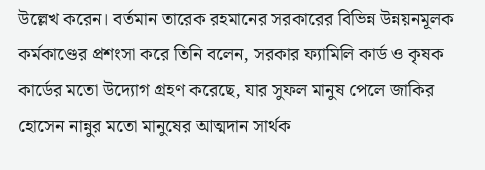উল্লেখ করেন। বর্তমান তারেক রহমানের সরকারের বিভিন্ন উন্নয়নমূলক কর্মকাণ্ডের প্রশংসা করে তিনি বলেন, সরকার ফ্যামিলি কার্ড ও কৃষক কার্ডের মতো উদ্যোগ গ্রহণ করেছে, যার সুফল মানুষ পেলে জাকির হোসেন নান্নুর মতো মানুষের আত্মদান সার্থক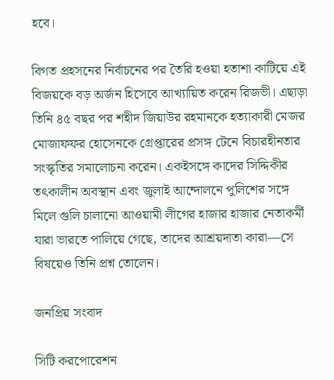হবে।

বিগত প্রহসনের নির্বাচনের পর তৈরি হওয়া হতাশা কাটিয়ে এই বিজয়কে বড় অর্জন হিসেবে আখ্যায়িত করেন রিজভী। এছাড়া তিনি ৪৫ বছর পর শহীদ জিয়াউর রহমানকে হত্যাকারী মেজর মোজাফফর হোসেনকে গ্রেপ্তারের প্রসঙ্গ টেনে বিচারহীনতার সংস্কৃতির সমালোচনা করেন। একইসঙ্গে কাদের সিদ্দিকীর তৎকালীন অবস্থান এবং জুলাই আন্দোলনে পুলিশের সঙ্গে মিলে গুলি চালানো আওয়ামী লীগের হাজার হাজার নেতাকর্মী যারা ভারতে পালিয়ে গেছে, তাদের আশ্রয়দাতা কারা—সে বিষয়েও তিনি প্রশ্ন তোলেন।

জনপ্রিয় সংবাদ

সিটি করপোরেশন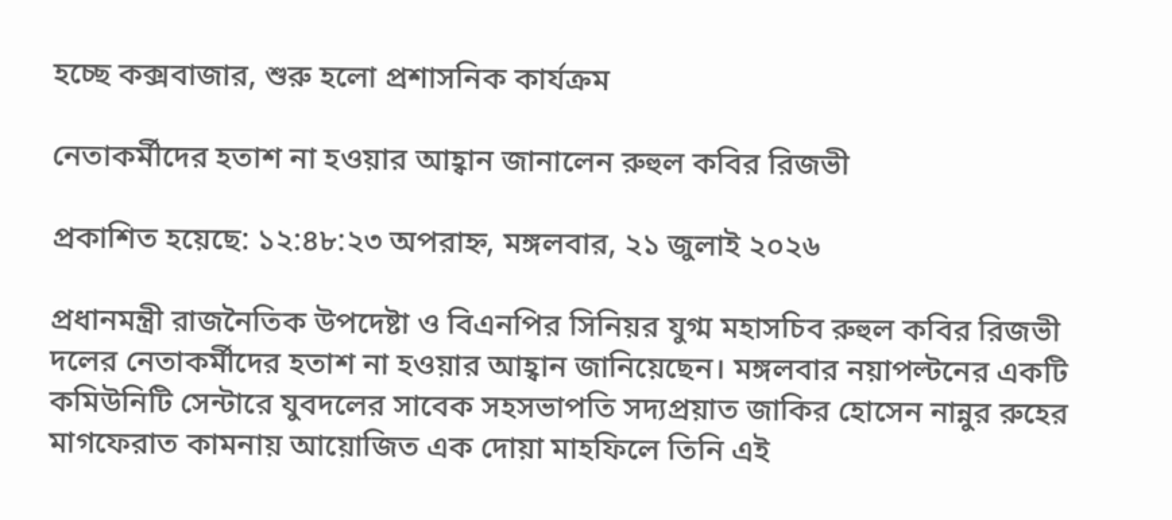হচ্ছে কক্সবাজার, শুরু হলো প্রশাসনিক কার্যক্রম

নেতাকর্মীদের হতাশ না হওয়ার আহ্বান জানালেন রুহুল কবির রিজভী

প্রকাশিত হয়েছে: ১২:৪৮:২৩ অপরাহ্ন, মঙ্গলবার, ২১ জুলাই ২০২৬

প্রধানমন্ত্রী রাজনৈতিক উপদেষ্টা ও বিএনপির সিনিয়র যুগ্ম মহাসচিব রুহুল কবির রিজভী দলের নেতাকর্মীদের হতাশ না হওয়ার আহ্বান জানিয়েছেন। মঙ্গলবার নয়াপল্টনের একটি কমিউনিটি সেন্টারে যুবদলের সাবেক সহসভাপতি সদ্যপ্রয়াত জাকির হোসেন নান্নুর রুহের মাগফেরাত কামনায় আয়োজিত এক দোয়া মাহফিলে তিনি এই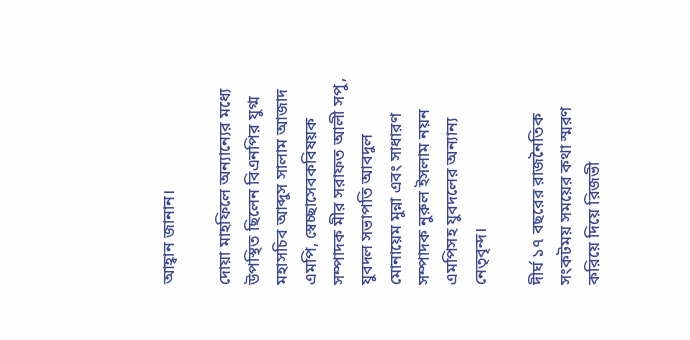আহ্বান জানান।

দোয়া মাহফিলে অন্যান্যের মধ্যে উপস্থিত ছিলেন বিএনপির যুগ্ম মহাসচিব আব্দুস সালাম আজাদ এমপি, স্বেচ্ছাসেবকবিষয়ক সম্পাদক মীর সরাফত আলী সপু, যুবদল সভাপতি আবদুল মোনায়েম মুন্না এবং সাধারণ সম্পাদক নুরুল ইসলাম নয়ন এমপিসহ যুবদলের অন্যান্য নেতৃবৃন্দ।

দীর্ঘ ১৭ বছরের রাজনৈতিক সংকটময় সময়ের কথা স্মরণ করিয়ে দিয়ে রিজভী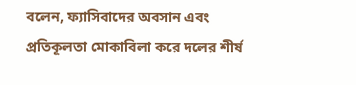বলেন, ফ্যাসিবাদের অবসান এবং প্রতিকূলতা মোকাবিলা করে দলের শীর্ষ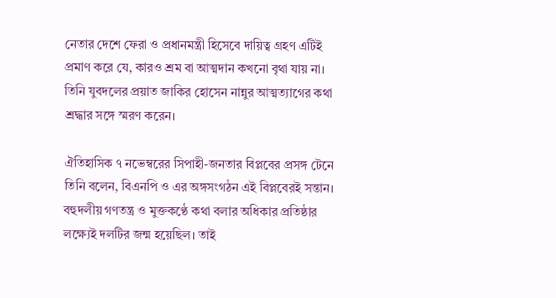নেতার দেশে ফেরা ও প্রধানমন্ত্রী হিসেবে দায়িত্ব গ্রহণ এটিই প্রমাণ করে যে, কারও শ্রম বা আত্মদান কখনো বৃথা যায় না। তিনি যুবদলের প্রয়াত জাকির হোসেন নান্নুর আত্মত্যাগের কথা শ্রদ্ধার সঙ্গে স্মরণ করেন।

ঐতিহাসিক ৭ নভেম্বরের সিপাহী-জনতার বিপ্লবের প্রসঙ্গ টেনে তিনি বলেন, বিএনপি ও এর অঙ্গসংগঠন এই বিপ্লবেরই সন্তান। বহুদলীয় গণতন্ত্র ও মুক্তকণ্ঠে কথা বলার অধিকার প্রতিষ্ঠার লক্ষ্যেই দলটির জন্ম হয়েছিল। তাই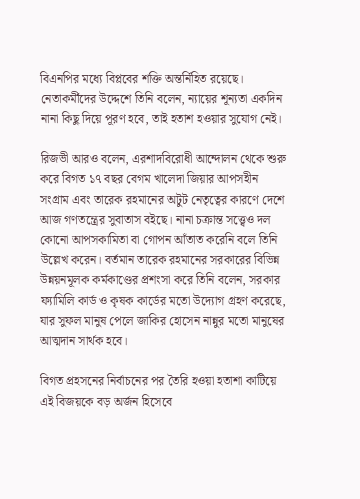বিএনপির মধ্যে বিপ্লবের শক্তি অন্তর্নিহিত রয়েছে। নেতাকর্মীদের উদ্দেশে তিনি বলেন, ন্যায়ের শূন্যতা একদিন নানা কিছু দিয়ে পূরণ হবে, তাই হতাশ হওয়ার সুযোগ নেই।

রিজভী আরও বলেন, এরশাদবিরোধী আন্দোলন থেকে শুরু করে বিগত ১৭ বছর বেগম খালেদা জিয়ার আপসহীন সংগ্রাম এবং তারেক রহমানের অটুট নেতৃত্বের কারণে দেশে আজ গণতন্ত্রের সুবাতাস বইছে। নানা চক্রান্ত সত্ত্বেও দল কোনো আপসকামিতা বা গোপন আঁতাত করেনি বলে তিনি উল্লেখ করেন। বর্তমান তারেক রহমানের সরকারের বিভিন্ন উন্নয়নমূলক কর্মকাণ্ডের প্রশংসা করে তিনি বলেন, সরকার ফ্যামিলি কার্ড ও কৃষক কার্ডের মতো উদ্যোগ গ্রহণ করেছে, যার সুফল মানুষ পেলে জাকির হোসেন নান্নুর মতো মানুষের আত্মদান সার্থক হবে।

বিগত প্রহসনের নির্বাচনের পর তৈরি হওয়া হতাশা কাটিয়ে এই বিজয়কে বড় অর্জন হিসেবে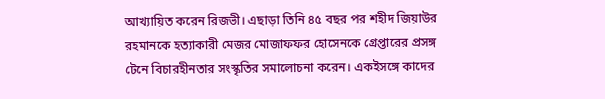আখ্যায়িত করেন রিজভী। এছাড়া তিনি ৪৫ বছর পর শহীদ জিয়াউর রহমানকে হত্যাকারী মেজর মোজাফফর হোসেনকে গ্রেপ্তারের প্রসঙ্গ টেনে বিচারহীনতার সংস্কৃতির সমালোচনা করেন। একইসঙ্গে কাদের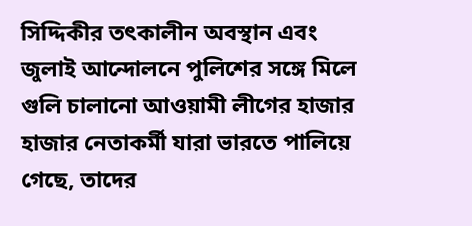সিদ্দিকীর তৎকালীন অবস্থান এবং জুলাই আন্দোলনে পুলিশের সঙ্গে মিলে গুলি চালানো আওয়ামী লীগের হাজার হাজার নেতাকর্মী যারা ভারতে পালিয়ে গেছে, তাদের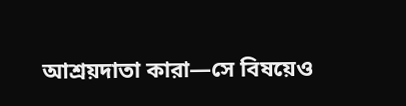আশ্রয়দাতা কারা—সে বিষয়েও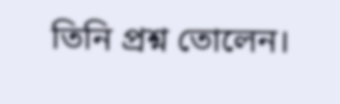তিনি প্রশ্ন তোলেন।